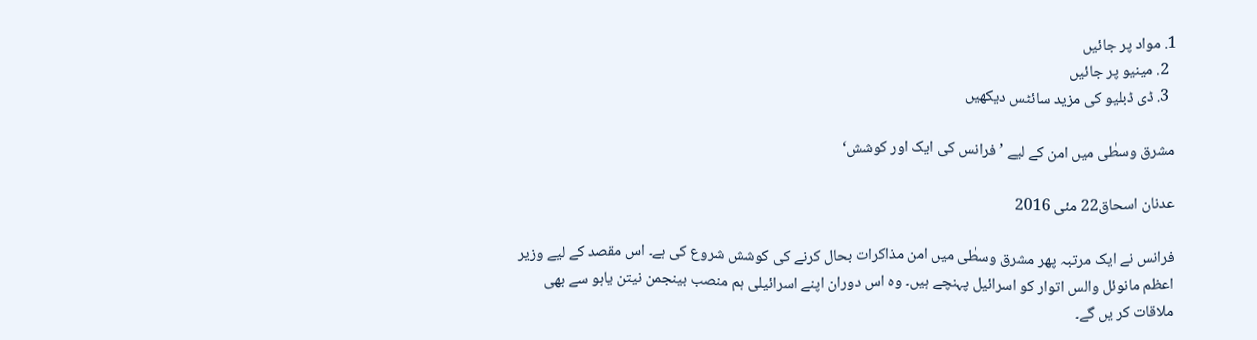1. مواد پر جائیں
  2. مینیو پر جائیں
  3. ڈی ڈبلیو کی مزید سائٹس دیکھیں

مشرق وسطٰی میں امن کے لیے ’ فرانس کی ایک اور کوشش‘

عدنان اسحاق22 مئی 2016

فرانس نے ایک مرتبہ پھر مشرق وسطٰی میں امن مذاکرات بحال کرنے کی کوشش شروع کی ہے۔ اس مقصد کے لیے وزیر اعظم مانوئل والس اتوار کو اسرائیل پہنچے ہیں۔ وہ اس دوران اپنے اسرائیلی ہم منصب بینجمن نیتن یاہو سے بھی ملاقات کر یں گے۔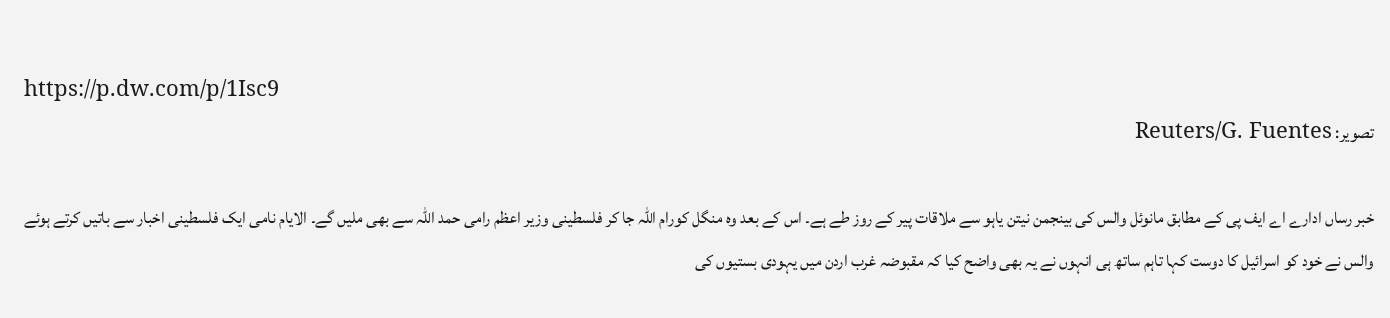https://p.dw.com/p/1Isc9
تصویر: Reuters/G. Fuentes

خبر رساں ادارے اے ایف پی کے مطابق مانوئل والس کی بینجمن نیتن یاہو سے ملاقات پیر کے روز طے ہے۔ اس کے بعد وہ منگل کورام اللہ جا کر فلسطینی وزیر اعظم رامی حمد اللہ سے بھی ملیں گے۔ الایام نامی ایک فلسطینی اخبار سے باتیں کرتے ہوئے والس نے خود کو اسرائیل کا دوست کہا تاہم ساتھ ہی انہوں نے یہ بھی واضح کیا کہ مقبوضہ غرب اردن میں یہودی بستیوں کی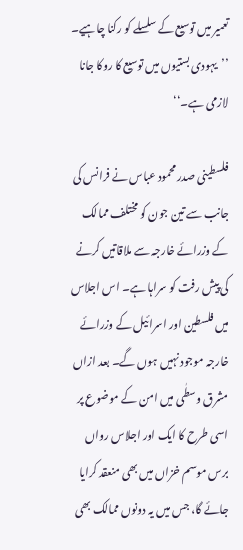تعمیر میں توسیع کے سلسلے کو رکنا چاہیے۔ ’’یہودی بستیوں میں توسیع کا روکا جانا لازمی ہے۔‘‘

فلسطینی صدر محمود عباس نے فرانس کی جانب سے تین جون کو مختلف ممالک کے وزرائے خارجہ سے ملاقاتیں کرنے کی پیش رفت کو سراہا ہے۔ اس اجلاس میں فلسطین اور اسرائیل کے وزرائے خارجہ موجود نہیں ہوں گے۔ بعد ازاں مشرق وسطٰی میں امن کے موضوع پر اسی طرح کا ایک اور اجلاس رواں برس موسم خزاں میں بھی منعقد کرایا جائے گا، جس میں یہ دونوں ممالک بھی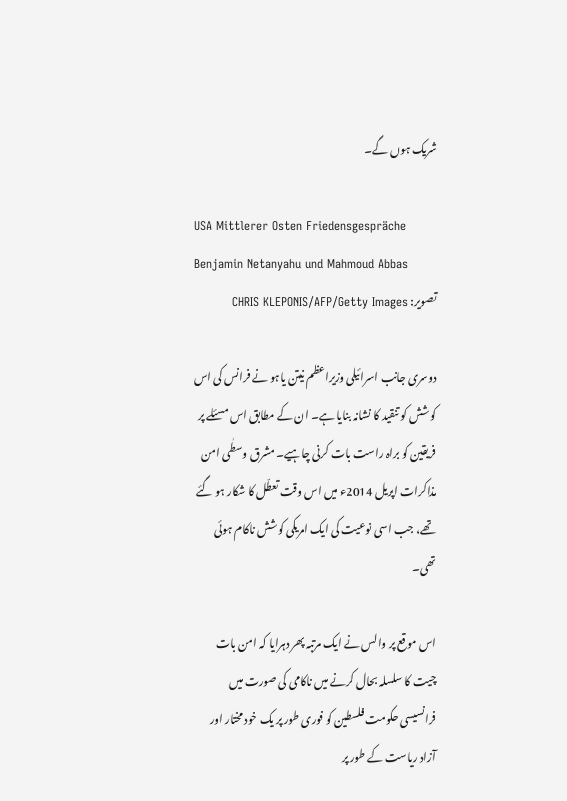شریک ہوں گے۔

USA Mittlerer Osten Friedensgespräche Benjamin Netanyahu und Mahmoud Abbas
تصویر: CHRIS KLEPONIS/AFP/Getty Images

دوسری جانب اسرائیلی وزیراعظم نیتن یاہو نے فرانس کی اس کوشش کو تنقید کا نشانہ بنایا ہے۔ ان کے مطابق اس مسئلے پر فریقین کو براہ راست بات کرنی چاہیے۔ مشرق وسطٰی امن مذاکرات اپریل 2014ء میں اس وقت تعطّل کا شکار ہو گئے تھے، جب اسی نوعیت کی ایک امریکی کوشش ناکام ہوئی تھی۔

اس موقع پر والس نے ایک مرتبہ پھر دہرایا کہ امن بات چیت کا سلسلہ بحال کرنے میں ناکامی کی صورت میں فرانسیسی حکومت فلسطین کو فوری طور پر یک خود مختار اور آزاد ریاست کے طور پر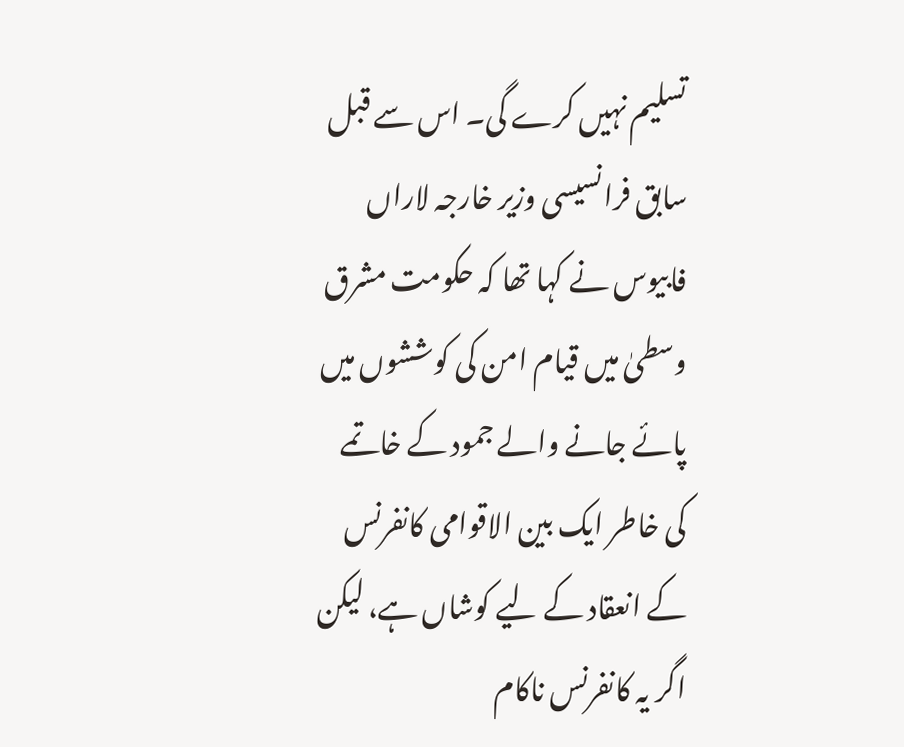تسلیم نہیں کرے گی۔ اس سے قبل سابق فرانسیسی وزیر خارجہ لاراں فابیوس نے کہا تھا کہ حکومت مشرق وسطیٰ میں قیام امن کی کوششوں میں پائے جانے والے جمود کے خاتمے کی خاطر ایک بین الاقوامی کانفرنس کے انعقاد کے لیے کوشاں ہے، لیکن اگر یہ کانفرنس ناکام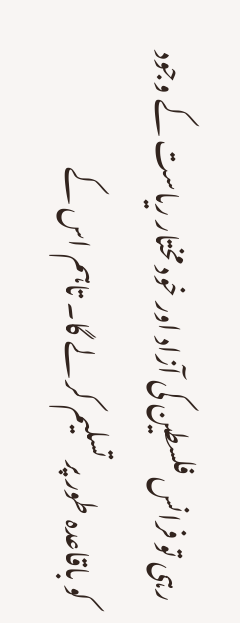رہی تو فرانس فلسطین کی آزاد اور خود مختار ریاست کے وجود کو باقاعدہ طور پر تسلیم کر لے گا۔ تاہم اس کے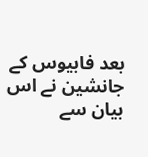بعد فابیوس کے جانشین نے اس بیان سے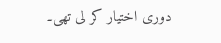دوری اختیار کر لی تھی۔